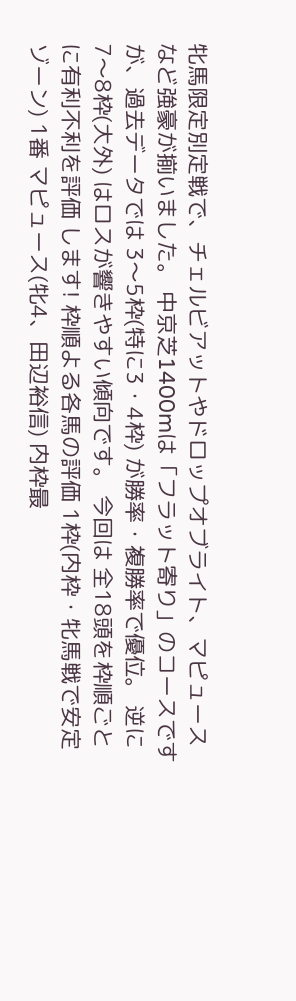牝馬限定別定戦で、チェルビアットやドロップオブライト、マピュースなど強豪が揃いました。 中京芝1400mは「フラット寄り」のコースですが、過去データでは 3〜5枠(特に3・4枠) が勝率・複勝率で優位。 逆に 7〜8枠(大外) はロスが響きやすい傾向です。 今回は 全18頭を枠順ごとに有利不利を評価 します! 枠順よる各馬の評価 1枠(内枠・牝馬戦で安定ゾーン) 1番 マピュース(牝4、田辺裕信) 内枠最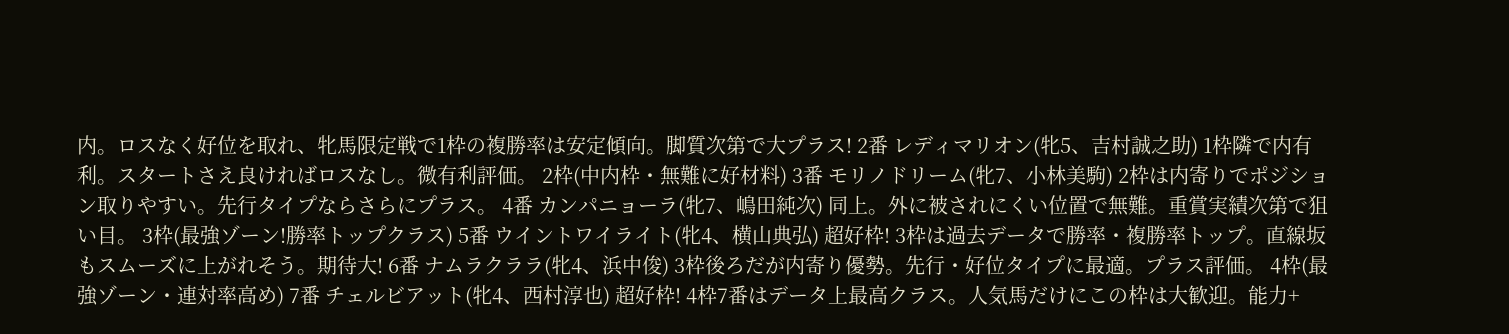内。ロスなく好位を取れ、牝馬限定戦で1枠の複勝率は安定傾向。脚質次第で大プラス! 2番 レディマリオン(牝5、吉村誠之助) 1枠隣で内有利。スタートさえ良ければロスなし。微有利評価。 2枠(中内枠・無難に好材料) 3番 モリノドリーム(牝7、小林美駒) 2枠は内寄りでポジション取りやすい。先行タイプならさらにプラス。 4番 カンパニョーラ(牝7、嶋田純次) 同上。外に被されにくい位置で無難。重賞実績次第で狙い目。 3枠(最強ゾーン!勝率トップクラス) 5番 ウイントワイライト(牝4、横山典弘) 超好枠! 3枠は過去データで勝率・複勝率トップ。直線坂もスムーズに上がれそう。期待大! 6番 ナムラクララ(牝4、浜中俊) 3枠後ろだが内寄り優勢。先行・好位タイプに最適。プラス評価。 4枠(最強ゾーン・連対率高め) 7番 チェルビアット(牝4、西村淳也) 超好枠! 4枠7番はデータ上最高クラス。人気馬だけにこの枠は大歓迎。能力+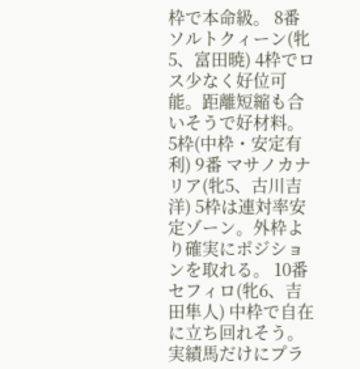枠で本命級。 8番 ソルトクィーン(牝5、富田暁) 4枠でロス少なく好位可能。距離短縮も合いそうで好材料。 5枠(中枠・安定有利) 9番 マサノカナリア(牝5、古川吉洋) 5枠は連対率安定ゾーン。外枠より確実にポジションを取れる。 10番 セフィロ(牝6、吉田隼人) 中枠で自在に立ち回れそう。実績馬だけにプラ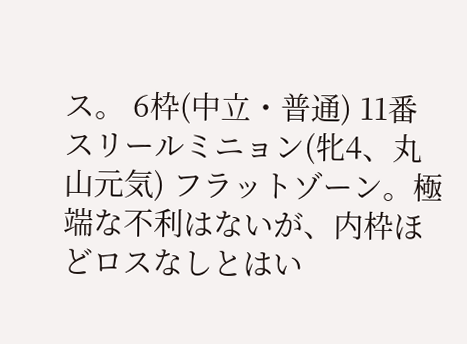ス。 6枠(中立・普通) 11番 スリールミニョン(牝4、丸山元気) フラットゾーン。極端な不利はないが、内枠ほどロスなしとはい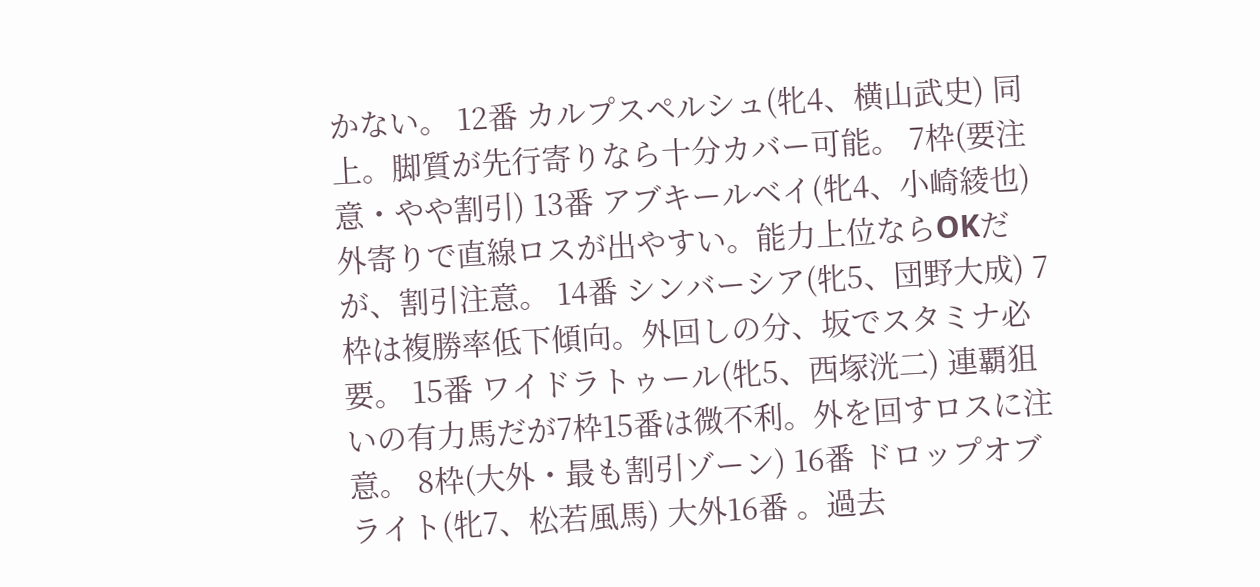かない。 12番 カルプスペルシュ(牝4、横山武史) 同上。脚質が先行寄りなら十分カバー可能。 7枠(要注意・やや割引) 13番 アブキールベイ(牝4、小崎綾也) 外寄りで直線ロスが出やすい。能力上位ならOKだが、割引注意。 14番 シンバーシア(牝5、団野大成) 7枠は複勝率低下傾向。外回しの分、坂でスタミナ必要。 15番 ワイドラトゥール(牝5、西塚洸二) 連覇狙いの有力馬だが7枠15番は微不利。外を回すロスに注意。 8枠(大外・最も割引ゾーン) 16番 ドロップオブライト(牝7、松若風馬) 大外16番 。過去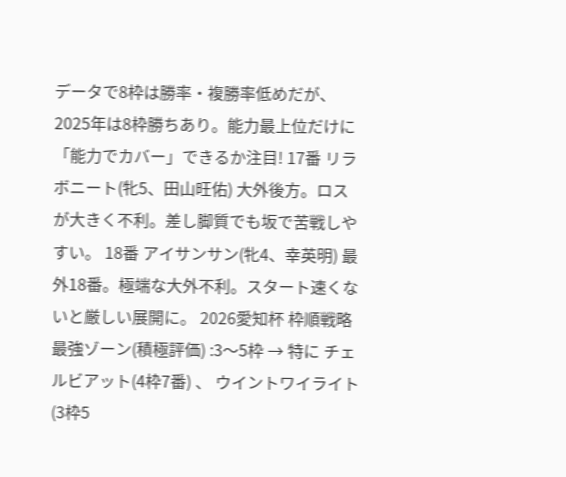データで8枠は勝率・複勝率低めだが、2025年は8枠勝ちあり。能力最上位だけに「能力でカバー」できるか注目! 17番 リラボニート(牝5、田山旺佑) 大外後方。ロスが大きく不利。差し脚質でも坂で苦戦しやすい。 18番 アイサンサン(牝4、幸英明) 最外18番。極端な大外不利。スタート速くないと厳しい展開に。 2026愛知杯 枠順戦略 最強ゾーン(積極評価) :3〜5枠 → 特に チェルビアット(4枠7番) 、 ウイントワイライト(3枠5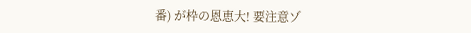番) が枠の恩恵大! 要注意ゾ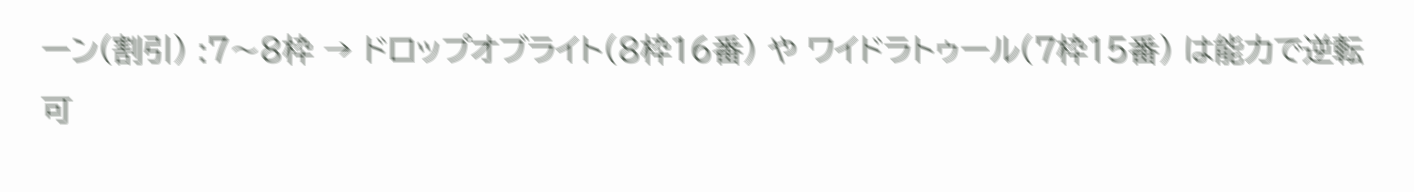ーン(割引) :7〜8枠 → ドロップオブライト(8枠16番) や ワイドラトゥール(7枠15番) は能力で逆転可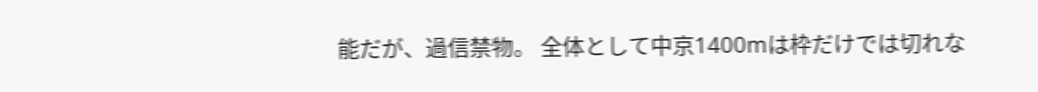能だが、過信禁物。 全体として中京1400mは枠だけでは切れな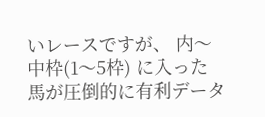いレースですが、 内〜中枠(1〜5枠) に入った馬が圧倒的に有利データ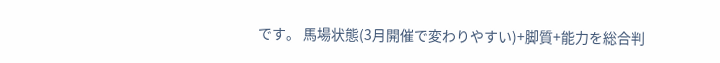です。 馬場状態(3月開催で変わりやすい)+脚質+能力を総合判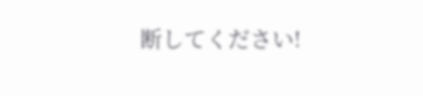断してください!